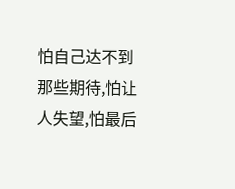怕自己达不到那些期待,怕让人失望,怕最后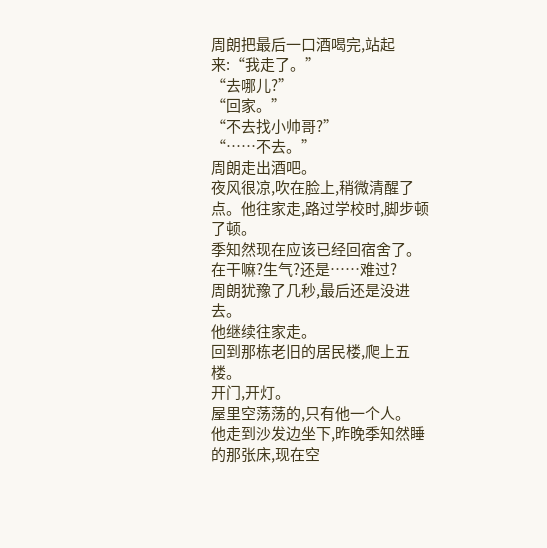周朗把最后一口酒喝完,站起来:“我走了。”
“去哪儿?”
“回家。”
“不去找小帅哥?”
“……不去。”
周朗走出酒吧。
夜风很凉,吹在脸上,稍微清醒了点。他往家走,路过学校时,脚步顿了顿。
季知然现在应该已经回宿舍了。
在干嘛?生气?还是……难过?
周朗犹豫了几秒,最后还是没进去。
他继续往家走。
回到那栋老旧的居民楼,爬上五楼。
开门,开灯。
屋里空荡荡的,只有他一个人。
他走到沙发边坐下,昨晚季知然睡的那张床,现在空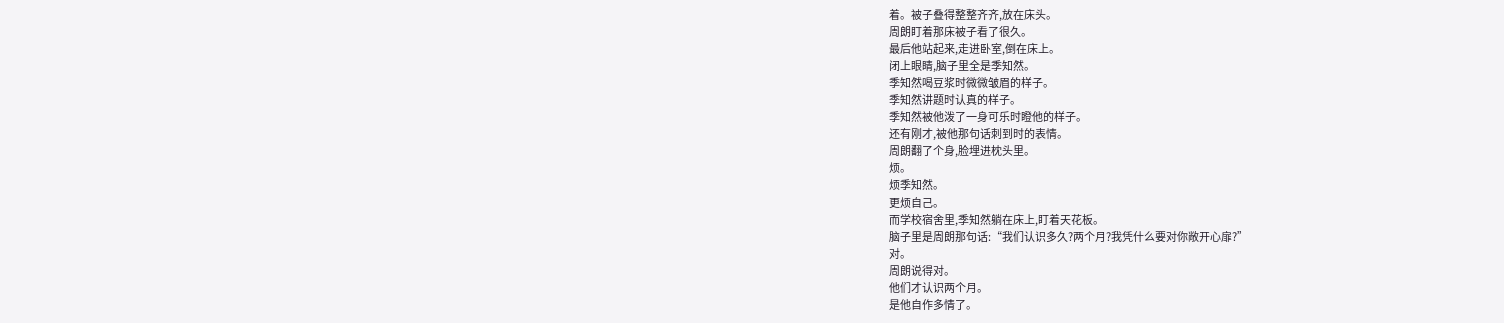着。被子叠得整整齐齐,放在床头。
周朗盯着那床被子看了很久。
最后他站起来,走进卧室,倒在床上。
闭上眼睛,脑子里全是季知然。
季知然喝豆浆时微微皱眉的样子。
季知然讲题时认真的样子。
季知然被他泼了一身可乐时瞪他的样子。
还有刚才,被他那句话刺到时的表情。
周朗翻了个身,脸埋进枕头里。
烦。
烦季知然。
更烦自己。
而学校宿舍里,季知然躺在床上,盯着天花板。
脑子里是周朗那句话:“我们认识多久?两个月?我凭什么要对你敞开心扉?”
对。
周朗说得对。
他们才认识两个月。
是他自作多情了。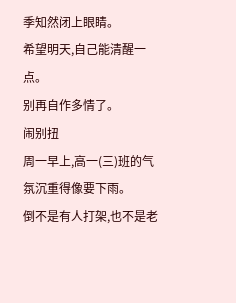季知然闭上眼睛。
希望明天,自己能清醒一点。
别再自作多情了。
闹别扭
周一早上,高一(三)班的气氛沉重得像要下雨。
倒不是有人打架,也不是老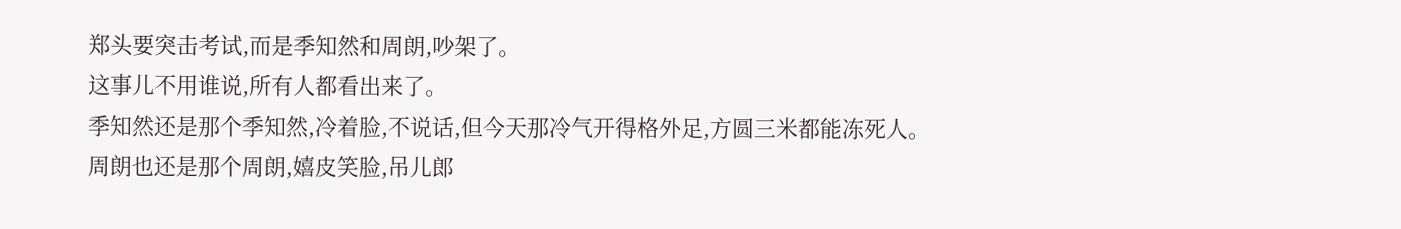郑头要突击考试,而是季知然和周朗,吵架了。
这事儿不用谁说,所有人都看出来了。
季知然还是那个季知然,冷着脸,不说话,但今天那冷气开得格外足,方圆三米都能冻死人。
周朗也还是那个周朗,嬉皮笑脸,吊儿郎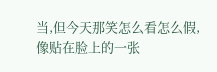当,但今天那笑怎么看怎么假,像贴在脸上的一张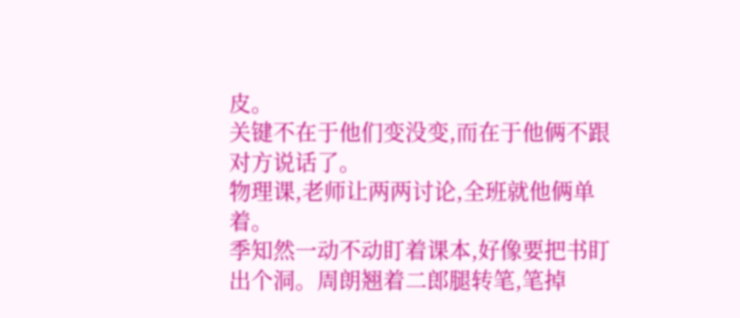皮。
关键不在于他们变没变,而在于他俩不跟对方说话了。
物理课,老师让两两讨论,全班就他俩单着。
季知然一动不动盯着课本,好像要把书盯出个洞。周朗翘着二郎腿转笔,笔掉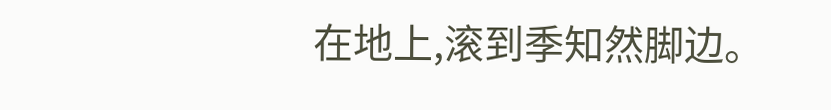在地上,滚到季知然脚边。